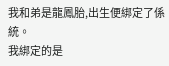我和弟是龍鳳胎,出生便綁定了係統。
我綁定的是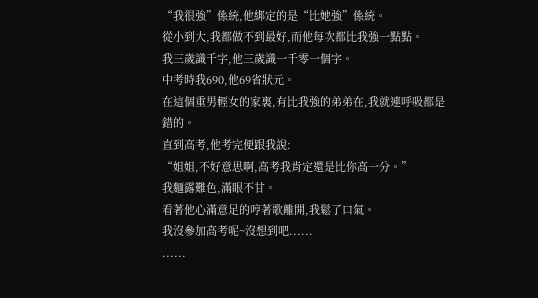“我很強”係統,他綁定的是“比她強”係統。
從小到大,我都做不到最好,而他每次都比我強一點點。
我三歲識千字,他三歲識一千零一個字。
中考時我690,他69省狀元。
在這個重男輕女的家裏,有比我強的弟弟在,我就連呼吸都是錯的。
直到高考,他考完便跟我說:
“姐姐,不好意思啊,高考我肯定還是比你高一分。”
我麵露難色,滿眼不甘。
看著他心滿意足的哼著歌離開,我鬆了口氣。
我沒參加高考呢~沒想到吧......
......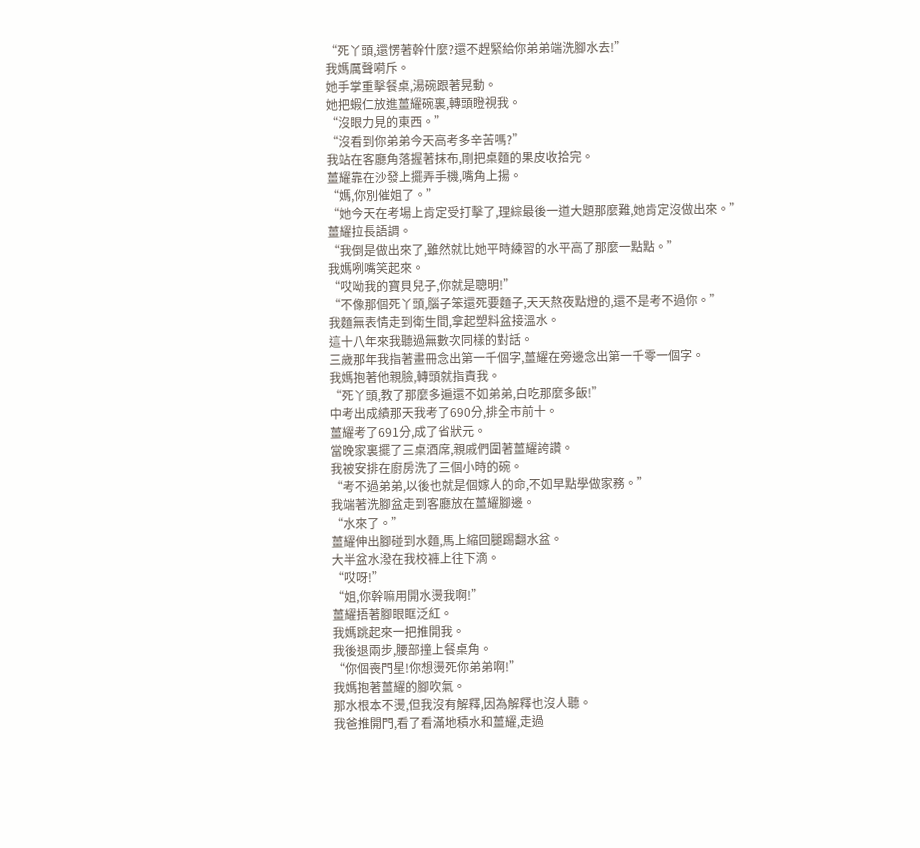“死丫頭,還愣著幹什麼?還不趕緊給你弟弟端洗腳水去!”
我媽厲聲嗬斥。
她手掌重擊餐桌,湯碗跟著晃動。
她把蝦仁放進薑耀碗裏,轉頭瞪視我。
“沒眼力見的東西。”
“沒看到你弟弟今天高考多辛苦嗎?”
我站在客廳角落握著抹布,剛把桌麵的果皮收拾完。
薑耀靠在沙發上擺弄手機,嘴角上揚。
“媽,你別催姐了。”
“她今天在考場上肯定受打擊了,理綜最後一道大題那麼難,她肯定沒做出來。”
薑耀拉長語調。
“我倒是做出來了,雖然就比她平時練習的水平高了那麼一點點。”
我媽咧嘴笑起來。
“哎呦我的寶貝兒子,你就是聰明!”
“不像那個死丫頭,腦子笨還死要麵子,天天熬夜點燈的,還不是考不過你。”
我麵無表情走到衛生間,拿起塑料盆接溫水。
這十八年來我聽過無數次同樣的對話。
三歲那年我指著畫冊念出第一千個字,薑耀在旁邊念出第一千零一個字。
我媽抱著他親臉,轉頭就指責我。
“死丫頭,教了那麼多遍還不如弟弟,白吃那麼多飯!”
中考出成績那天我考了690分,排全市前十。
薑耀考了691分,成了省狀元。
當晚家裏擺了三桌酒席,親戚們圍著薑耀誇讚。
我被安排在廚房洗了三個小時的碗。
“考不過弟弟,以後也就是個嫁人的命,不如早點學做家務。”
我端著洗腳盆走到客廳放在薑耀腳邊。
“水來了。”
薑耀伸出腳碰到水麵,馬上縮回腿踢翻水盆。
大半盆水潑在我校褲上往下滴。
“哎呀!”
“姐,你幹嘛用開水燙我啊!”
薑耀捂著腳眼眶泛紅。
我媽跳起來一把推開我。
我後退兩步,腰部撞上餐桌角。
“你個喪門星!你想燙死你弟弟啊!”
我媽抱著薑耀的腳吹氣。
那水根本不燙,但我沒有解釋,因為解釋也沒人聽。
我爸推開門,看了看滿地積水和薑耀,走過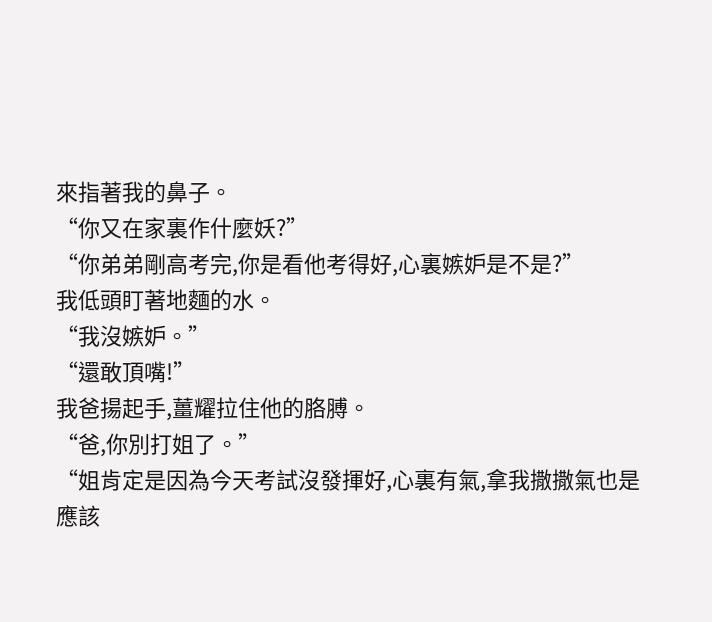來指著我的鼻子。
“你又在家裏作什麼妖?”
“你弟弟剛高考完,你是看他考得好,心裏嫉妒是不是?”
我低頭盯著地麵的水。
“我沒嫉妒。”
“還敢頂嘴!”
我爸揚起手,薑耀拉住他的胳膊。
“爸,你別打姐了。”
“姐肯定是因為今天考試沒發揮好,心裏有氣,拿我撒撒氣也是應該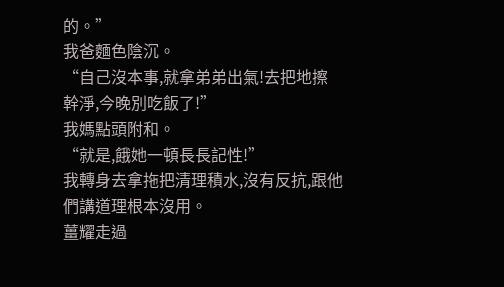的。”
我爸麵色陰沉。
“自己沒本事,就拿弟弟出氣!去把地擦幹淨,今晚別吃飯了!”
我媽點頭附和。
“就是,餓她一頓長長記性!”
我轉身去拿拖把清理積水,沒有反抗,跟他們講道理根本沒用。
薑耀走過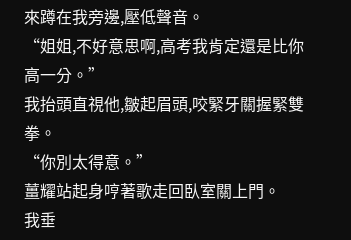來蹲在我旁邊,壓低聲音。
“姐姐,不好意思啊,高考我肯定還是比你高一分。”
我抬頭直視他,皺起眉頭,咬緊牙關握緊雙拳。
“你別太得意。”
薑耀站起身哼著歌走回臥室關上門。
我垂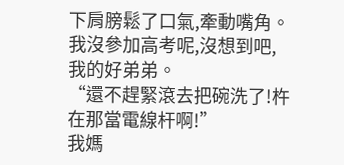下肩膀鬆了口氣,牽動嘴角。
我沒參加高考呢,沒想到吧,我的好弟弟。
“還不趕緊滾去把碗洗了!杵在那當電線杆啊!”
我媽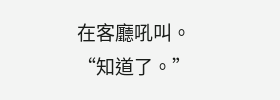在客廳吼叫。
“知道了。”